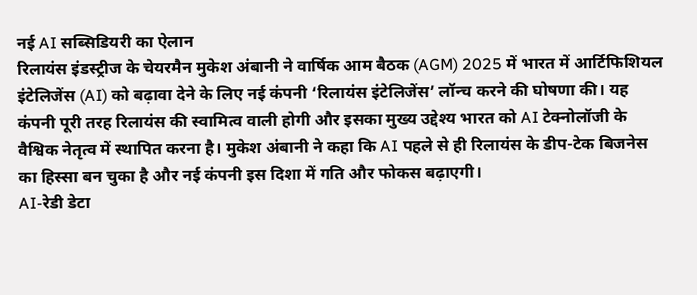नई AI सब्सिडियरी का ऐलान
रिलायंस इंडस्ट्रीज के चेयरमैन मुकेश अंबानी ने वार्षिक आम बैठक (AGM) 2025 में भारत में आर्टिफिशियल इंटेलिजेंस (AI) को बढ़ावा देने के लिए नई कंपनी ‘रिलायंस इंटेलिजेंस’ लॉन्च करने की घोषणा की। यह कंपनी पूरी तरह रिलायंस की स्वामित्व वाली होगी और इसका मुख्य उद्देश्य भारत को AI टेक्नोलॉजी के वैश्विक नेतृत्व में स्थापित करना है। मुकेश अंबानी ने कहा कि AI पहले से ही रिलायंस के डीप-टेक बिजनेस का हिस्सा बन चुका है और नई कंपनी इस दिशा में गति और फोकस बढ़ाएगी।
AI-रेडी डेटा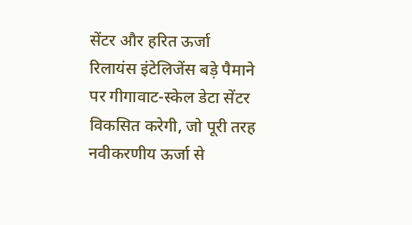सेंटर और हरित ऊर्जा
रिलायंस इंटेलिजेंस बड़े पैमाने पर गीगावाट-स्केल डेटा सेंटर विकसित करेगी, जो पूरी तरह नवीकरणीय ऊर्जा से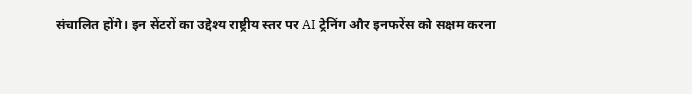संचालित होंगे। इन सेंटरों का उद्देश्य राष्ट्रीय स्तर पर AI ट्रेनिंग और इनफरेंस को सक्षम करना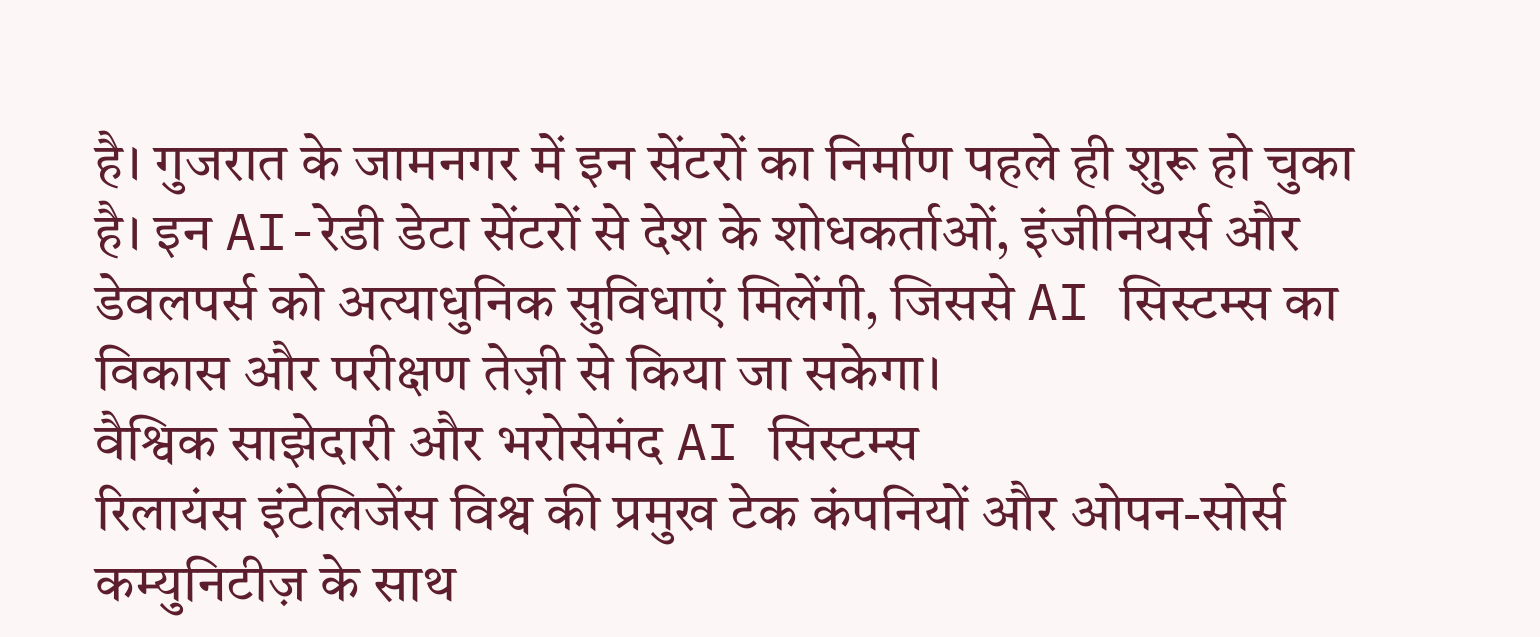है। गुजरात के जामनगर में इन सेंटरों का निर्माण पहले ही शुरू हो चुका है। इन AI-रेडी डेटा सेंटरों से देश के शोधकर्ताओं, इंजीनियर्स और डेवलपर्स को अत्याधुनिक सुविधाएं मिलेंगी, जिससे AI सिस्टम्स का विकास और परीक्षण तेज़ी से किया जा सकेगा।
वैश्विक साझेदारी और भरोसेमंद AI सिस्टम्स
रिलायंस इंटेलिजेंस विश्व की प्रमुख टेक कंपनियों और ओपन-सोर्स कम्युनिटीज़ के साथ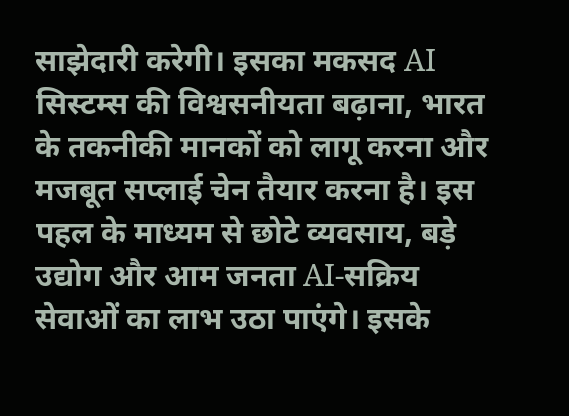साझेदारी करेगी। इसका मकसद AI सिस्टम्स की विश्वसनीयता बढ़ाना, भारत के तकनीकी मानकों को लागू करना और मजबूत सप्लाई चेन तैयार करना है। इस पहल के माध्यम से छोटे व्यवसाय, बड़े उद्योग और आम जनता AI-सक्रिय सेवाओं का लाभ उठा पाएंगे। इसके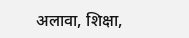अलावा, शिक्षा,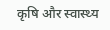कृषि और स्वास्थ्य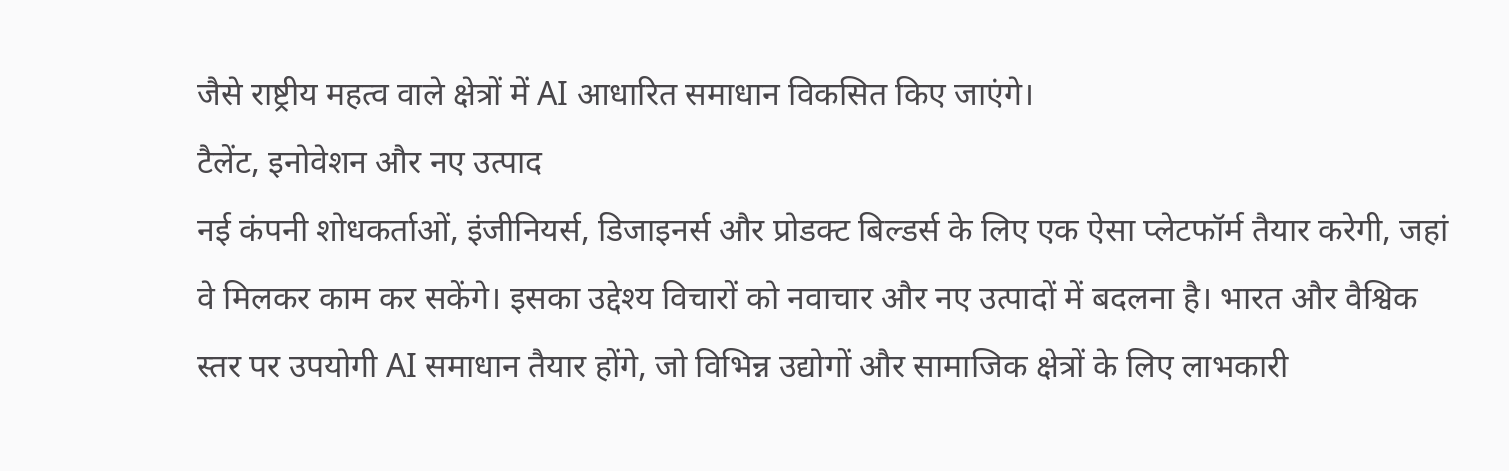जैसे राष्ट्रीय महत्व वाले क्षेत्रों में AI आधारित समाधान विकसित किए जाएंगे।
टैलेंट, इनोवेशन और नए उत्पाद
नई कंपनी शोधकर्ताओं, इंजीनियर्स, डिजाइनर्स और प्रोडक्ट बिल्डर्स के लिए एक ऐसा प्लेटफॉर्म तैयार करेगी, जहां वे मिलकर काम कर सकेंगे। इसका उद्देश्य विचारों को नवाचार और नए उत्पादों में बदलना है। भारत और वैश्विक स्तर पर उपयोगी AI समाधान तैयार होंगे, जो विभिन्न उद्योगों और सामाजिक क्षेत्रों के लिए लाभकारी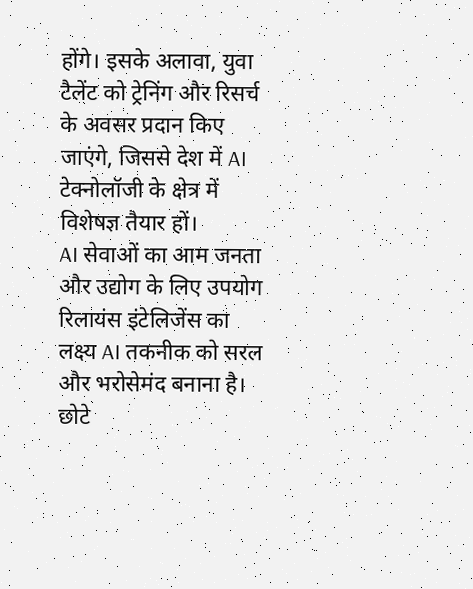होंगे। इसके अलावा, युवा टैलेंट को ट्रेनिंग और रिसर्च के अवसर प्रदान किए जाएंगे, जिससे देश में AI टेक्नोलॉजी के क्षेत्र में विशेषज्ञ तैयार हों।
AI सेवाओं का आम जनता और उद्योग के लिए उपयोग
रिलायंस इंटेलिजेंस का लक्ष्य AI तकनीक को सरल और भरोसेमंद बनाना है। छोटे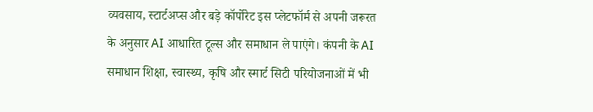व्यवसाय, स्टार्टअप्स और बड़े कॉर्पोरेट इस प्लेटफॉर्म से अपनी जरूरत के अनुसार AI आधारित टूल्स और समाधान ले पाएंगे। कंपनी के AI समाधान शिक्षा, स्वास्थ्य, कृषि और स्मार्ट सिटी परियोजनाओं में भी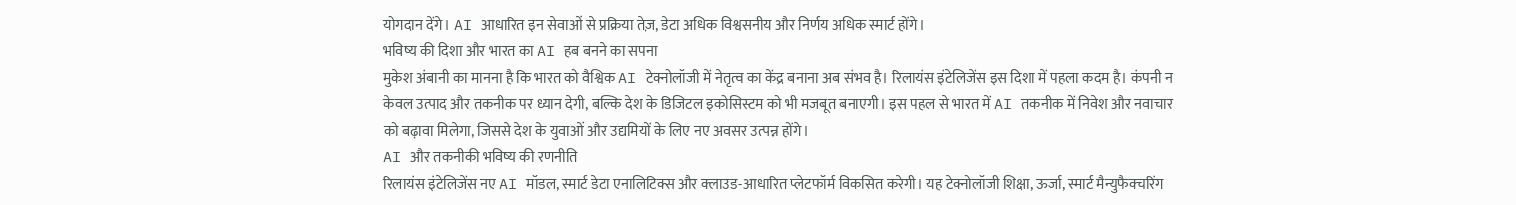योगदान देंगे। AI आधारित इन सेवाओं से प्रक्रिया तेज़, डेटा अधिक विश्वसनीय और निर्णय अधिक स्मार्ट होंगे।
भविष्य की दिशा और भारत का AI हब बनने का सपना
मुकेश अंबानी का मानना है कि भारत को वैश्विक AI टेक्नोलॉजी में नेतृत्व का केंद्र बनाना अब संभव है। रिलायंस इंटेलिजेंस इस दिशा में पहला कदम है। कंपनी न केवल उत्पाद और तकनीक पर ध्यान देगी, बल्कि देश के डिजिटल इकोसिस्टम को भी मजबूत बनाएगी। इस पहल से भारत में AI तकनीक में निवेश और नवाचार को बढ़ावा मिलेगा, जिससे देश के युवाओं और उद्यमियों के लिए नए अवसर उत्पन्न होंगे।
AI और तकनीकी भविष्य की रणनीति
रिलायंस इंटेलिजेंस नए AI मॉडल, स्मार्ट डेटा एनालिटिक्स और क्लाउड-आधारित प्लेटफॉर्म विकसित करेगी। यह टेक्नोलॉजी शिक्षा, ऊर्जा, स्मार्ट मैन्युफैक्चरिंग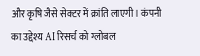और कृषि जैसे सेक्टर में क्रांति लाएगी। कंपनी का उद्देश्य AI रिसर्च को ग्लोबल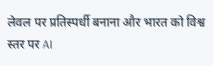लेवल पर प्रतिस्पर्धी बनाना और भारत को विश्व स्तर पर AI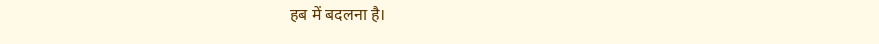हब में बदलना है।